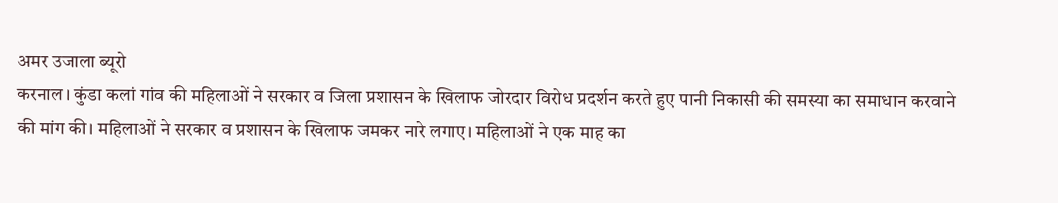अमर उजाला ब्यूरो
करनाल। कुंडा कलां गांव की महिलाओं ने सरकार व जिला प्रशासन के खिलाफ जोरदार विरोध प्रदर्शन करते हुए पानी निकासी की समस्या का समाधान करवाने की मांग की। महिलाओं ने सरकार व प्रशासन के खिलाफ जमकर नारे लगाए। महिलाओं ने एक माह का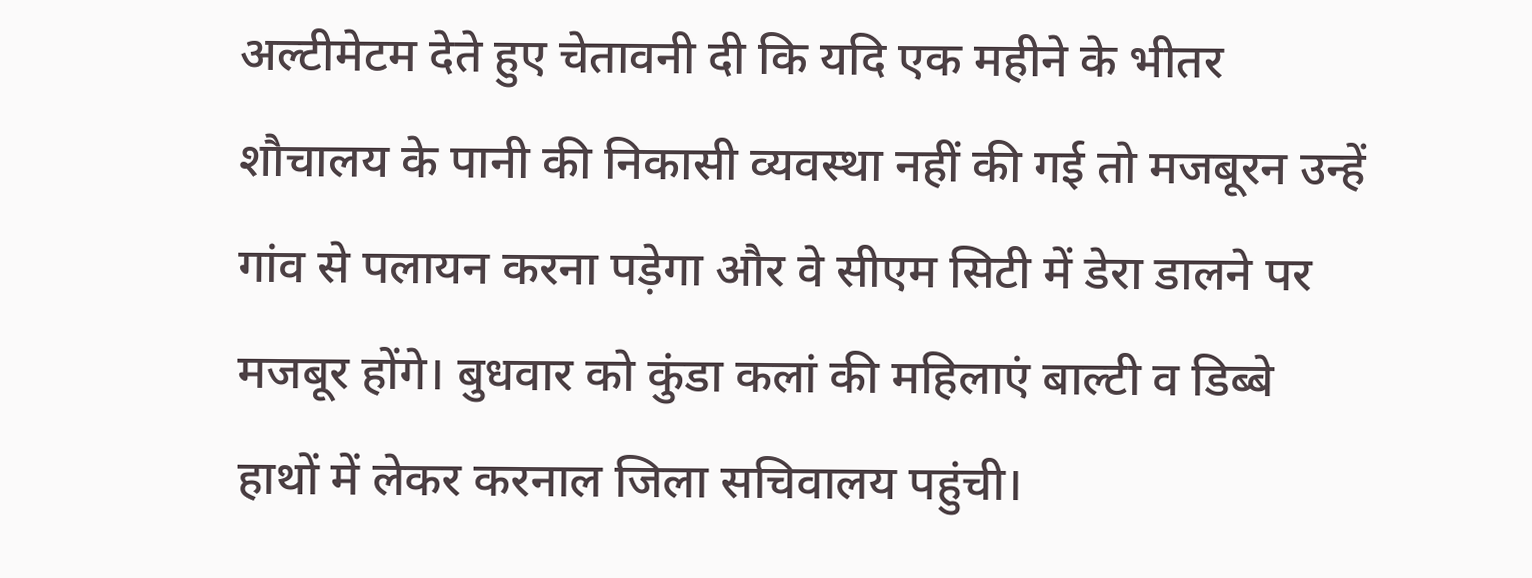अल्टीमेटम देते हुए चेतावनी दी कि यदि एक महीने के भीतर शौचालय के पानी की निकासी व्यवस्था नहीं की गई तो मजबूरन उन्हें गांव से पलायन करना पड़ेगा और वे सीएम सिटी में डेरा डालने पर मजबूर होंगे। बुधवार को कुंडा कलां की महिलाएं बाल्टी व डिब्बे हाथों में लेकर करनाल जिला सचिवालय पहुंची।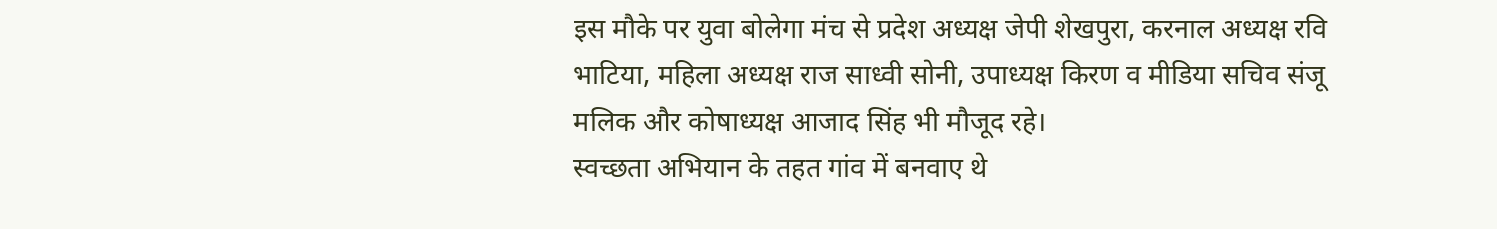इस मौके पर युवा बोलेगा मंच से प्रदेश अध्यक्ष जेपी शेखपुरा, करनाल अध्यक्ष रवि भाटिया, महिला अध्यक्ष राज साध्वी सोनी, उपाध्यक्ष किरण व मीडिया सचिव संजू मलिक और कोषाध्यक्ष आजाद सिंह भी मौजूद रहे।
स्वच्छता अभियान के तहत गांव में बनवाए थे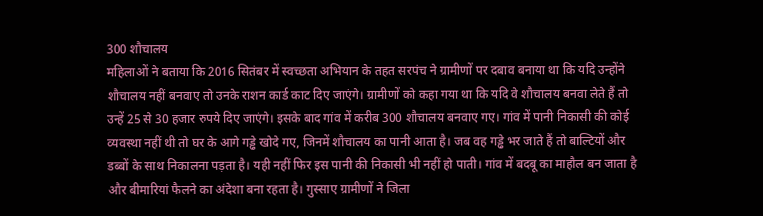300 शौचालय
महिलाओं ने बताया कि 2016 सितंबर में स्वच्छता अभियान के तहत सरपंच ने ग्रामीणों पर दबाव बनाया था कि यदि उन्होंने शौचालय नहीं बनवाए तो उनके राशन कार्ड काट दिए जाएंगे। ग्रामीणों को कहा गया था कि यदि वे शौचालय बनवा लेते हैं तो उन्हें 25 से 30 हजार रुपये दिए जाएंगे। इसके बाद गांव में करीब 300 शौचालय बनवाए गए। गांव में पानी निकासी की कोई व्यवस्था नहीं थी तो घर के आगे गड्ढे खोदे गए, जिनमें शौचालय का पानी आता है। जब वह गड्ढे भर जाते हैं तो बाल्टियों और डब्बों के साथ निकालना पड़ता है। यही नहीं फिर इस पानी की निकासी भी नहीं हो पाती। गांव में बदबू का माहौल बन जाता है और बीमारियां फैलने का अंदेशा बना रहता है। गुस्साए ग्रामीणों ने जिला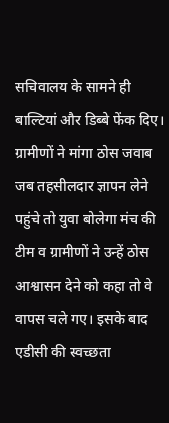सचिवालय के सामने ही बाल्टियां और डिब्बे फेंक दिए।
ग्रामीणों ने मांगा ठोस जवाब
जब तहसीलदार ज्ञापन लेने पहुंचे तो युवा बोलेगा मंच की टीम व ग्रामीणों ने उन्हें ठोस आश्वासन देने को कहा तो वे वापस चले गए। इसके बाद एडीसी की स्वच्छता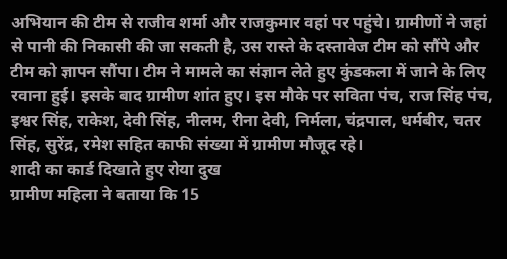अभियान की टीम से राजीव शर्मा और राजकुमार वहां पर पहुंचे। ग्रामीणों ने जहां से पानी की निकासी की जा सकती है, उस रास्ते के दस्तावेज टीम को सौंपे और टीम को ज्ञापन सौंपा। टीम ने मामले का संज्ञान लेते हुए कुंडकला में जाने के लिए रवाना हुई। इसके बाद ग्रामीण शांत हुए। इस मौके पर सविता पंच, राज सिंह पंच, इश्वर सिंह, राकेश, देवी सिंह, नीलम, रीना देवी, निर्मला, चंद्रपाल, धर्मबीर, चतर सिंह, सुरेंद्र, रमेश सहित काफी संख्या में ग्रामीण मौजूद रहे।
शादी का कार्ड दिखाते हुए रोया दुख
ग्रामीण महिला ने बताया कि 15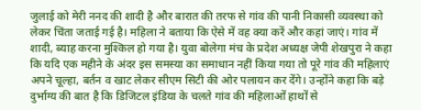जुलाई को मेरी ननद की शादी है और बारात की तरफ से गांव की पानी निकासी व्यवस्था को लेकर चिंता जताई गई है। महिला ने बताया कि ऐसे में वह क्या करें और कहां जाएं। गांव में शादी, ब्याह करना मुश्किल हो गया है। युवा बोलेगा मंच के प्रदेश अध्यक्ष जेपी शेखपुरा ने कहा कि यदि एक महीने के अंदर इस समस्या का समाधान नहीं किया गया तो पूरे गांव की महिलाएं अपने चूल्हा, बर्तन व खाट लेकर सीएम सिटी की ओर पलायन कर देंगे। उन्होंने कहा कि बड़े दुर्भाग्य की बात है कि डिजिटल इंडिया के चलते गांव की महिलाओं हाथों से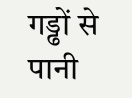गड्ढों से पानी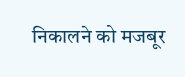निकालने को मजबूर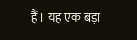हैं। यह एक बड़ा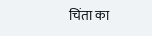चिंता का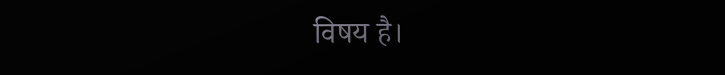विषय है।